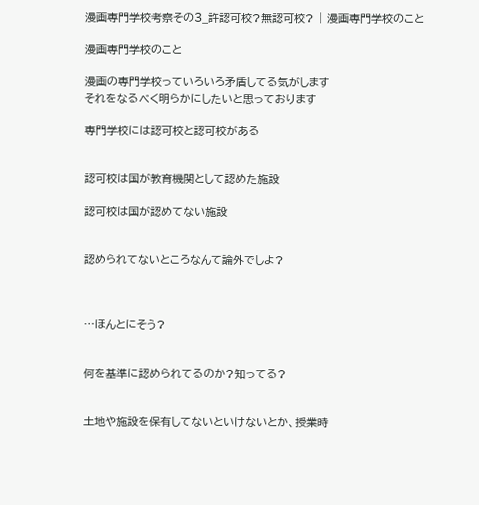漫画専門学校考察その3_許認可校?無認可校? | 漫画専門学校のこと

漫画専門学校のこと

漫画の専門学校っていろいろ矛盾してる気がします
それをなるべく明らかにしたいと思っております

専門学校には認可校と認可校がある


認可校は国が教育機関として認めた施設

認可校は国が認めてない施設


認められてないところなんて論外でしよ?



…ほんとにそう?


何を基準に認められてるのか?知ってる?


土地や施設を保有してないといけないとか、授業時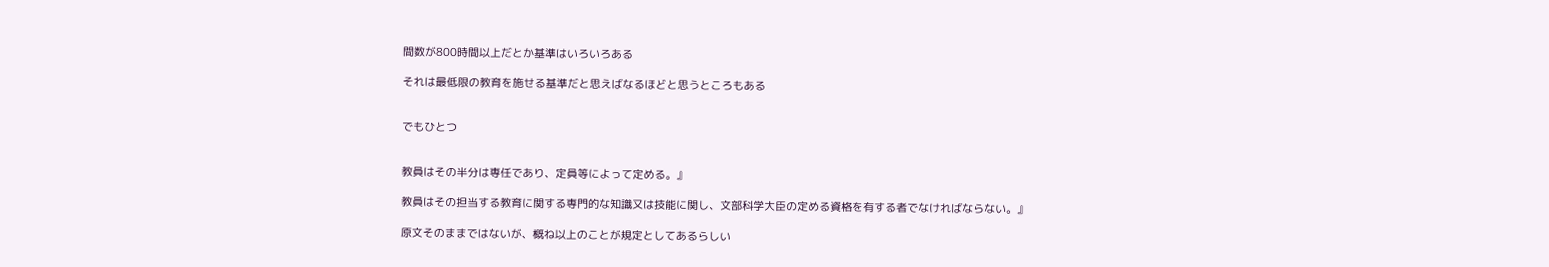間数が800時間以上だとか基準はいろいろある

それは最低限の教育を施せる基準だと思えばなるほどと思うところもある


でもひとつ


教員はその半分は専任であり、定員等によって定める。』

教員はその担当する教育に関する専門的な知識又は技能に関し、文部科学大臣の定める資格を有する者でなければならない。』

原文そのままではないが、概ね以上のことが規定としてあるらしい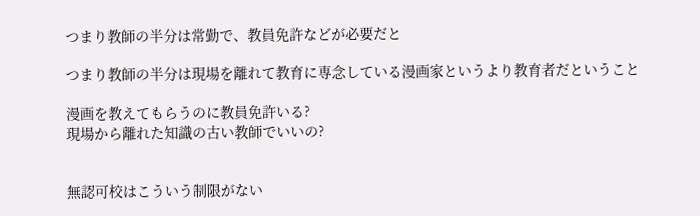つまり教師の半分は常勤で、教員免許などが必要だと

つまり教師の半分は現場を離れて教育に専念している漫画家というより教育者だということ

漫画を教えてもらうのに教員免許いる?
現場から離れた知識の古い教師でいいの?


無認可校はこういう制限がない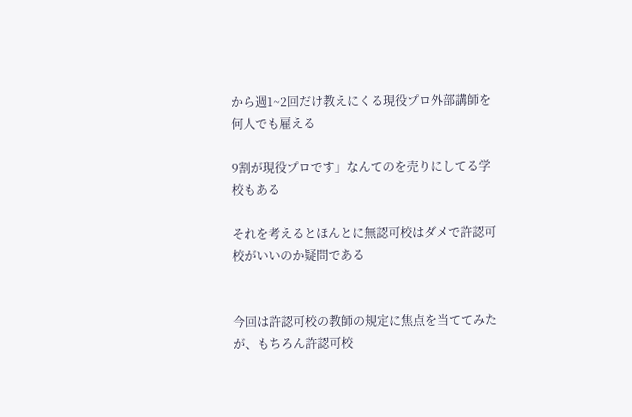から週1~2回だけ教えにくる現役プロ外部講師を何人でも雇える

9割が現役プロです」なんてのを売りにしてる学校もある

それを考えるとほんとに無認可校はダメで許認可校がいいのか疑問である


今回は許認可校の教師の規定に焦点を当ててみたが、もちろん許認可校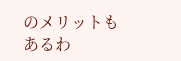のメリットもあるわ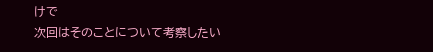けで
次回はそのことについて考察したい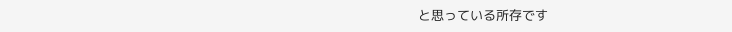と思っている所存です